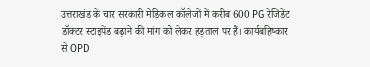उत्तराखंड के चार सरकारी मेडिकल कॉलेजों में करीब 600 PG रेजिडेंट डॉक्टर स्टाइपेंड बढ़ाने की मांग को लेकर हड़ताल पर हैं। कार्यबहिष्कार से OPD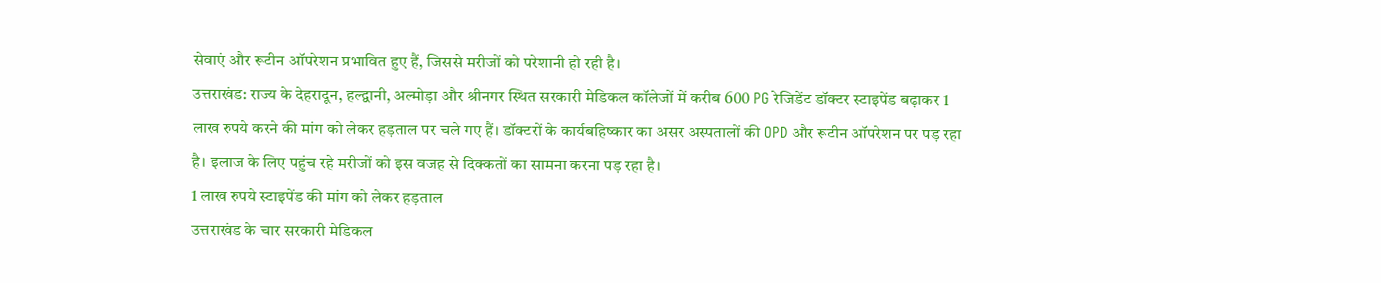सेवाएं और रूटीन ऑपरेशन प्रभावित हुए हैं, जिससे मरीजों को परेशानी हो रही है।
उत्तराखंड: राज्य के देहरादून, हल्द्वानी, अल्मोड़ा और श्रीनगर स्थित सरकारी मेडिकल कॉलेजों में करीब 600 PG रेजिडेंट डॉक्टर स्टाइपेंड बढ़ाकर 1 लाख रुपये करने की मांग को लेकर हड़ताल पर चले गए हैं। डॉक्टरों के कार्यबहिष्कार का असर अस्पतालों की OPD और रूटीन ऑपरेशन पर पड़ रहा है। इलाज के लिए पहुंच रहे मरीजों को इस वजह से दिक्कतों का सामना करना पड़ रहा है।
1 लाख रुपये स्टाइपेंड की मांग को लेकर हड़ताल
उत्तराखंड के चार सरकारी मेडिकल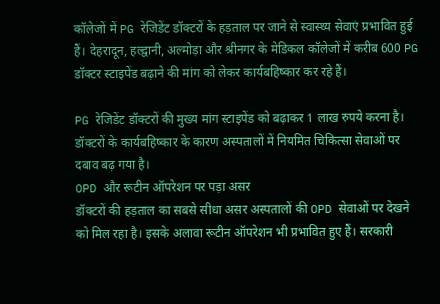कॉलेजों में PG रेजिडेंट डॉक्टरों के हड़ताल पर जाने से स्वास्थ्य सेवाएं प्रभावित हुई हैं। देहरादून, हल्द्वानी, अल्मोड़ा और श्रीनगर के मेडिकल कॉलेजों में करीब 600 PG डॉक्टर स्टाइपेंड बढ़ाने की मांग को लेकर कार्यबहिष्कार कर रहे हैं।

PG रेजिडेंट डॉक्टरों की मुख्य मांग स्टाइपेंड को बढ़ाकर 1 लाख रुपये करना है। डॉक्टरों के कार्यबहिष्कार के कारण अस्पतालों में नियमित चिकित्सा सेवाओं पर दबाव बढ़ गया है।
OPD और रूटीन ऑपरेशन पर पड़ा असर
डॉक्टरों की हड़ताल का सबसे सीधा असर अस्पतालों की OPD सेवाओं पर देखने को मिल रहा है। इसके अलावा रूटीन ऑपरेशन भी प्रभावित हुए हैं। सरकारी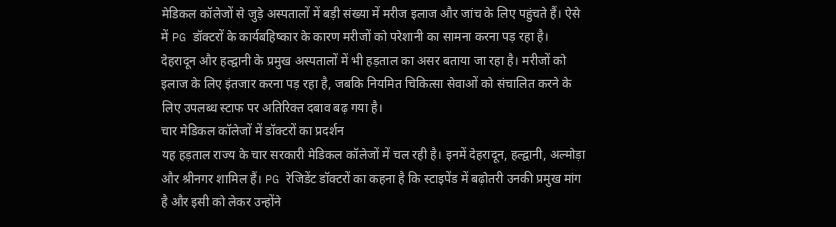मेडिकल कॉलेजों से जुड़े अस्पतालों में बड़ी संख्या में मरीज इलाज और जांच के लिए पहुंचते हैं। ऐसे में PG डॉक्टरों के कार्यबहिष्कार के कारण मरीजों को परेशानी का सामना करना पड़ रहा है।
देहरादून और हल्द्वानी के प्रमुख अस्पतालों में भी हड़ताल का असर बताया जा रहा है। मरीजों को इलाज के लिए इंतजार करना पड़ रहा है, जबकि नियमित चिकित्सा सेवाओं को संचालित करने के लिए उपलब्ध स्टाफ पर अतिरिक्त दबाव बढ़ गया है।
चार मेडिकल कॉलेजों में डॉक्टरों का प्रदर्शन
यह हड़ताल राज्य के चार सरकारी मेडिकल कॉलेजों में चल रही है। इनमें देहरादून, हल्द्वानी, अल्मोड़ा और श्रीनगर शामिल हैं। PG रेजिडेंट डॉक्टरों का कहना है कि स्टाइपेंड में बढ़ोतरी उनकी प्रमुख मांग है और इसी को लेकर उन्होंने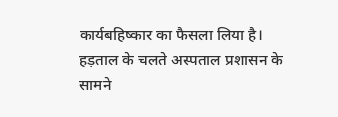कार्यबहिष्कार का फैसला लिया है।
हड़ताल के चलते अस्पताल प्रशासन के सामने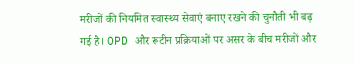मरीजों की नियमित स्वास्थ्य सेवाएं बनाए रखने की चुनौती भी बढ़ गई है। OPD और रूटीन प्रक्रियाओं पर असर के बीच मरीजों और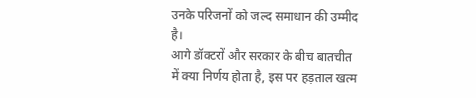उनके परिजनों को जल्द समाधान की उम्मीद है।
आगे डॉक्टरों और सरकार के बीच बातचीत में क्या निर्णय होता है, इस पर हड़ताल खत्म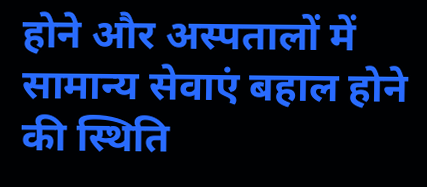होने और अस्पतालों में सामान्य सेवाएं बहाल होने की स्थिति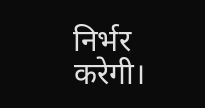निर्भर करेगी।